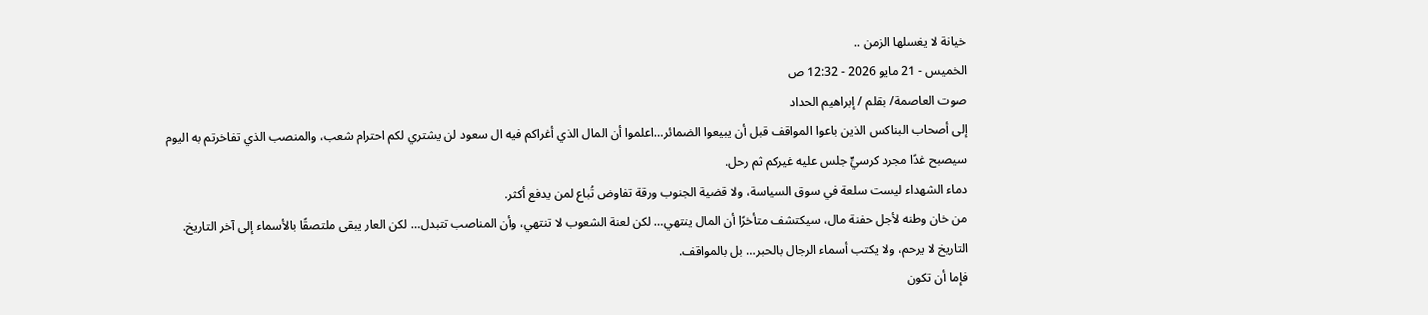خيانة لا يغسلها الزمن ..
الخميس - 21 مايو 2026 - 12:32 ص
صوت العاصمة/ بقلم / إبراهيم الحداد
إلى أصحاب البناكس الذين باعوا المواقف قبل أن يبيعوا الضمائر…اعلموا أن المال الذي أغراكم فيه ال سعود لن يشتري لكم احترام شعب، والمنصب الذي تفاخرتم به اليوم سيصبح غدًا مجرد كرسيٍّ جلس عليه غيركم ثم رحل.
دماء الشهداء ليست سلعة في سوق السياسة، ولا قضية الجنوب ورقة تفاوض تُباع لمن يدفع أكثر.
من خان وطنه لأجل حفنة مال، سيكتشف متأخرًا أن المال ينتهي… لكن لعنة الشعوب لا تنتهي، وأن المناصب تتبدل… لكن العار يبقى ملتصقًا بالأسماء إلى آخر التاريخ.
التاريخ لا يرحم، ولا يكتب أسماء الرجال بالحبر… بل بالمواقف.
فإما أن تكون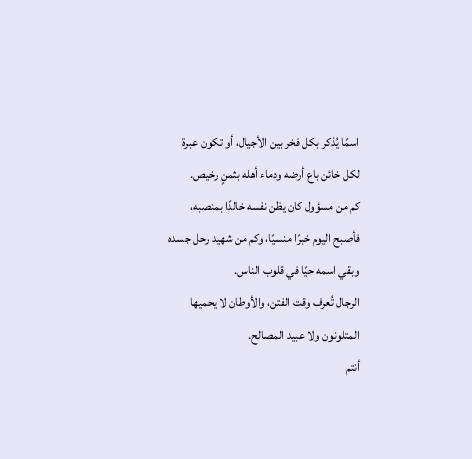اسمًا يُذكر بكل فخر بين الأجيال، أو تكون عبرة لكل خائن باع أرضه ودماء أهله بثمنٍ رخيص.
كم من مسؤول كان يظن نفسه خالدًا بمنصبه، فأصبح اليوم خبرًا منسيًا، وكم من شهيد رحل جسده وبقي اسمه حيًا في قلوب الناس.
الرجال تُعرف وقت الفتن، والأوطان لا يحميها المتلونون ولا عبيد المصالح.
أنتم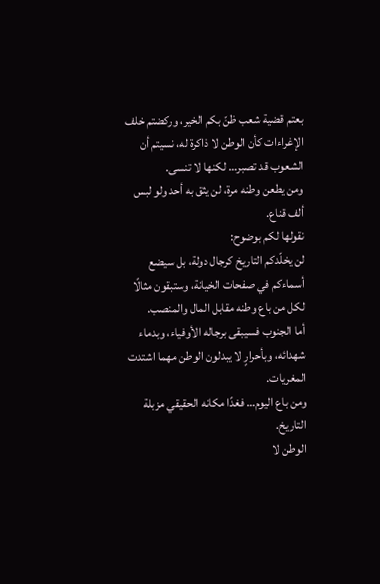بعتم قضية شعب ظنّ بكم الخير، وركضتم خلف الإغراءات كأن الوطن لا ذاكرة له، نسيتم أن الشعوب قد تصبر… لكنها لا تنسى.
ومن يطعن وطنه مرة، لن يثق به أحد ولو لبس ألف قناع.
نقولها لكم بوضوح:
لن يخلّدكم التاريخ كرجال دولة، بل سيضع أسماءكم في صفحات الخيانة، وستبقون مثالًا لكل من باع وطنه مقابل المال والمنصب.
أما الجنوب فسيبقى برجاله الأوفياء، وبدماء شهدائه، وبأحرارٍ لا يبدلون الوطن مهما اشتدت المغريات.
ومن باع اليوم… فغدًا مكانه الحقيقي مزبلة التاريخ.
الوطن لا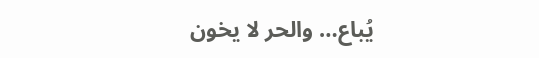يُباع… والحر لا يخون